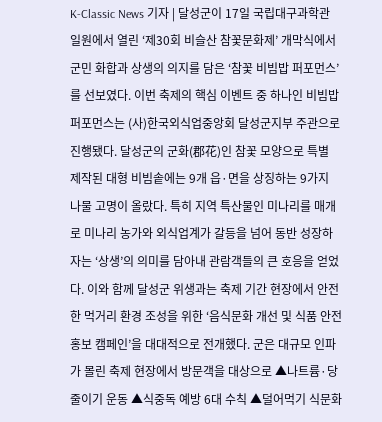K-Classic News 기자 | 달성군이 17일 국립대구과학관 일원에서 열린 ‘제30회 비슬산 참꽃문화제’ 개막식에서 군민 화합과 상생의 의지를 담은 ‘참꽃 비빔밥 퍼포먼스’를 선보였다. 이번 축제의 핵심 이벤트 중 하나인 비빔밥 퍼포먼스는 (사)한국외식업중앙회 달성군지부 주관으로 진행됐다. 달성군의 군화(郡花)인 참꽃 모양으로 특별 제작된 대형 비빔솥에는 9개 읍·면을 상징하는 9가지 나물 고명이 올랐다. 특히 지역 특산물인 미나리를 매개로 미나리 농가와 외식업계가 갈등을 넘어 동반 성장하자는 ‘상생’의 의미를 담아내 관람객들의 큰 호응을 얻었다. 이와 함께 달성군 위생과는 축제 기간 현장에서 안전한 먹거리 환경 조성을 위한 ‘음식문화 개선 및 식품 안전 홍보 캠페인’을 대대적으로 전개했다. 군은 대규모 인파가 몰린 축제 현장에서 방문객을 대상으로 ▲나트륨·당 줄이기 운동 ▲식중독 예방 6대 수칙 ▲덜어먹기 식문화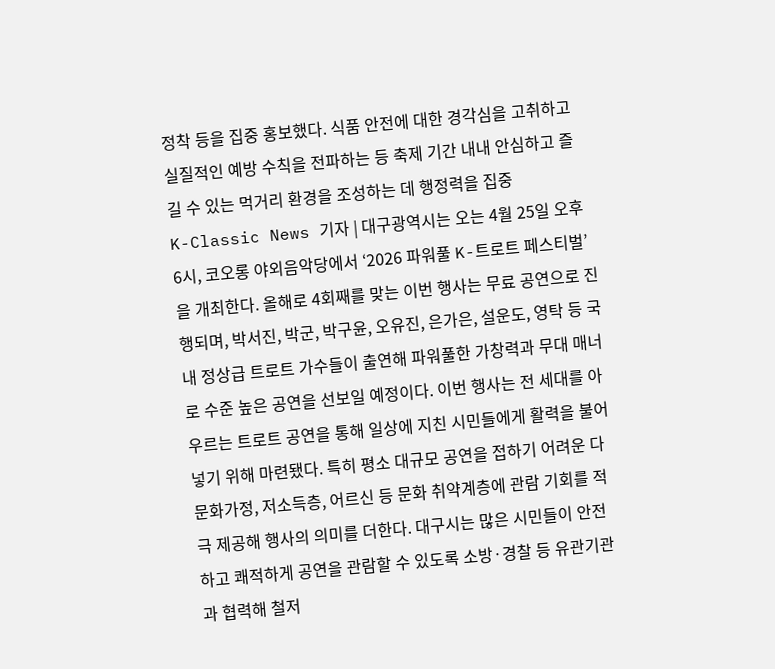정착 등을 집중 홍보했다. 식품 안전에 대한 경각심을 고취하고 실질적인 예방 수칙을 전파하는 등 축제 기간 내내 안심하고 즐길 수 있는 먹거리 환경을 조성하는 데 행정력을 집중
K-Classic News 기자 | 대구광역시는 오는 4월 25일 오후 6시, 코오롱 야외음악당에서 ‘2026 파워풀 K-트로트 페스티벌’을 개최한다. 올해로 4회째를 맞는 이번 행사는 무료 공연으로 진행되며, 박서진, 박군, 박구윤, 오유진, 은가은, 설운도, 영탁 등 국내 정상급 트로트 가수들이 출연해 파워풀한 가창력과 무대 매너로 수준 높은 공연을 선보일 예정이다. 이번 행사는 전 세대를 아우르는 트로트 공연을 통해 일상에 지친 시민들에게 활력을 불어넣기 위해 마련됐다. 특히 평소 대규모 공연을 접하기 어려운 다문화가정, 저소득층, 어르신 등 문화 취약계층에 관람 기회를 적극 제공해 행사의 의미를 더한다. 대구시는 많은 시민들이 안전하고 쾌적하게 공연을 관람할 수 있도록 소방·경찰 등 유관기관과 협력해 철저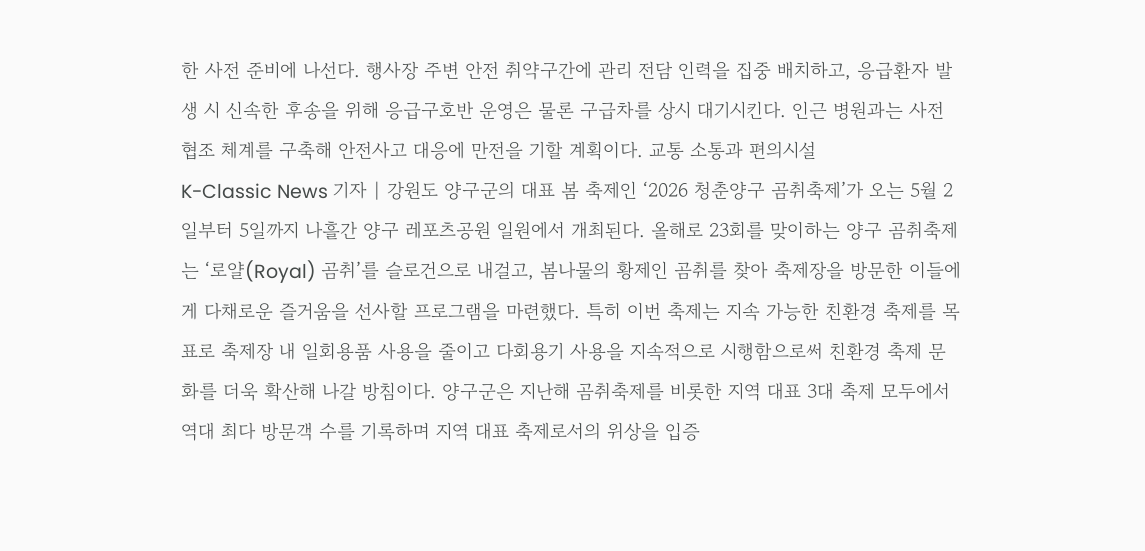한 사전 준비에 나선다. 행사장 주변 안전 취약구간에 관리 전담 인력을 집중 배치하고, 응급환자 발생 시 신속한 후송을 위해 응급구호반 운영은 물론 구급차를 상시 대기시킨다. 인근 병원과는 사전 협조 체계를 구축해 안전사고 대응에 만전을 기할 계획이다. 교통 소통과 편의시설
K-Classic News 기자 | 강원도 양구군의 대표 봄 축제인 ‘2026 청춘양구 곰취축제’가 오는 5월 2일부터 5일까지 나흘간 양구 레포츠공원 일원에서 개최된다. 올해로 23회를 맞이하는 양구 곰취축제는 ‘로얄(Royal) 곰취’를 슬로건으로 내걸고, 봄나물의 황제인 곰취를 찾아 축제장을 방문한 이들에게 다채로운 즐거움을 선사할 프로그램을 마련했다. 특히 이번 축제는 지속 가능한 친환경 축제를 목표로 축제장 내 일회용품 사용을 줄이고 다회용기 사용을 지속적으로 시행함으로써 친환경 축제 문화를 더욱 확산해 나갈 방침이다. 양구군은 지난해 곰취축제를 비롯한 지역 대표 3대 축제 모두에서 역대 최다 방문객 수를 기록하며 지역 대표 축제로서의 위상을 입증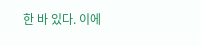한 바 있다. 이에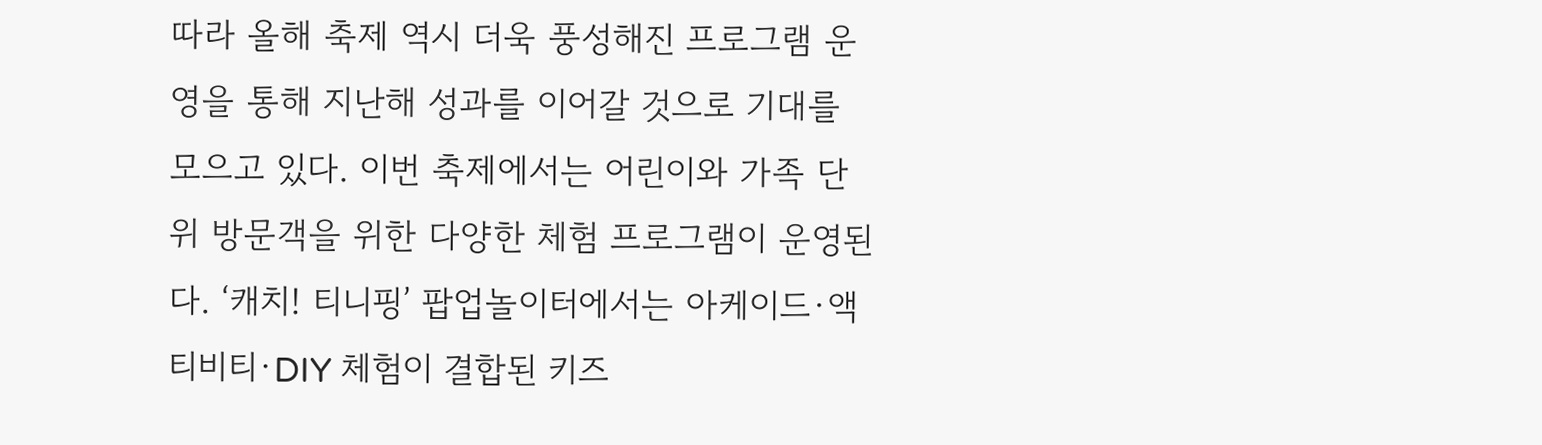따라 올해 축제 역시 더욱 풍성해진 프로그램 운영을 통해 지난해 성과를 이어갈 것으로 기대를 모으고 있다. 이번 축제에서는 어린이와 가족 단위 방문객을 위한 다양한 체험 프로그램이 운영된다. ‘캐치! 티니핑’ 팝업놀이터에서는 아케이드·액티비티·DIY 체험이 결합된 키즈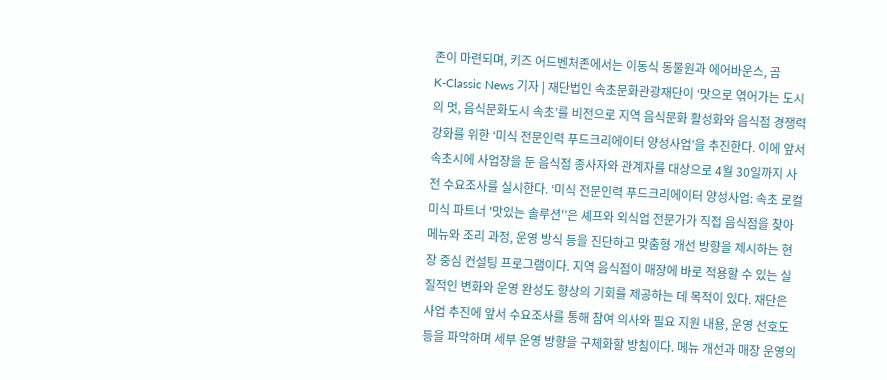존이 마련되며, 키즈 어드벤처존에서는 이동식 동물원과 에어바운스, 곰
K-Classic News 기자 | 재단법인 속초문화관광재단이 ‘맛으로 엮어가는 도시의 멋, 음식문화도시 속초’를 비전으로 지역 음식문화 활성화와 음식점 경쟁력 강화를 위한 ‘미식 전문인력 푸드크리에이터 양성사업’을 추진한다. 이에 앞서 속초시에 사업장을 둔 음식점 종사자와 관계자를 대상으로 4월 30일까지 사전 수요조사를 실시한다. ‘미식 전문인력 푸드크리에이터 양성사업: 속초 로컬 미식 파트너 '맛있는 솔루션'’은 셰프와 외식업 전문가가 직접 음식점을 찾아 메뉴와 조리 과정, 운영 방식 등을 진단하고 맞춤형 개선 방향을 제시하는 현장 중심 컨설팅 프로그램이다. 지역 음식점이 매장에 바로 적용할 수 있는 실질적인 변화와 운영 완성도 향상의 기회를 제공하는 데 목적이 있다. 재단은 사업 추진에 앞서 수요조사를 통해 참여 의사와 필요 지원 내용, 운영 선호도 등을 파악하며 세부 운영 방향을 구체화할 방침이다. 메뉴 개선과 매장 운영의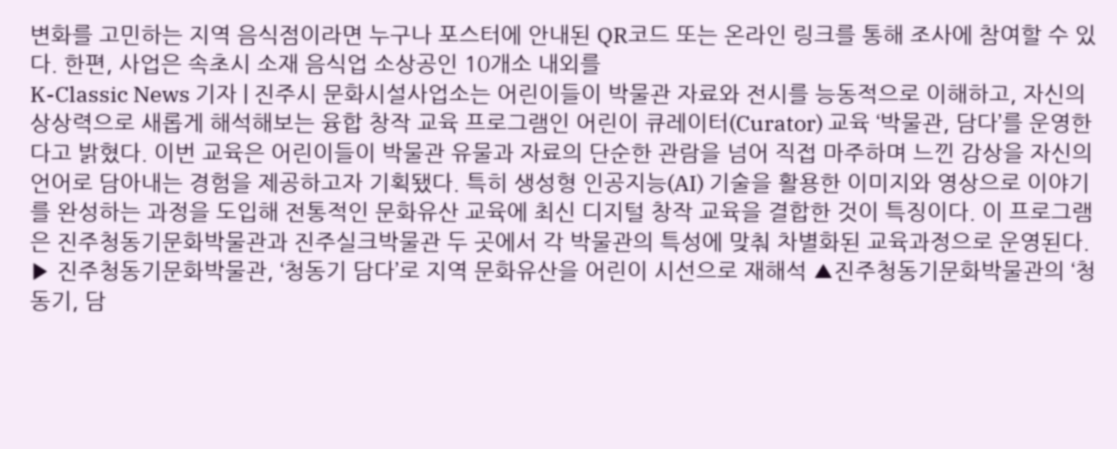변화를 고민하는 지역 음식점이라면 누구나 포스터에 안내된 QR코드 또는 온라인 링크를 통해 조사에 참여할 수 있다. 한편, 사업은 속초시 소재 음식업 소상공인 10개소 내외를
K-Classic News 기자 | 진주시 문화시설사업소는 어린이들이 박물관 자료와 전시를 능동적으로 이해하고, 자신의 상상력으로 새롭게 해석해보는 융합 창작 교육 프로그램인 어린이 큐레이터(Curator) 교육 ‘박물관, 담다’를 운영한다고 밝혔다. 이번 교육은 어린이들이 박물관 유물과 자료의 단순한 관람을 넘어 직접 마주하며 느낀 감상을 자신의 언어로 담아내는 경험을 제공하고자 기획됐다. 특히 생성형 인공지능(AI) 기술을 활용한 이미지와 영상으로 이야기를 완성하는 과정을 도입해 전통적인 문화유산 교육에 최신 디지털 창작 교육을 결합한 것이 특징이다. 이 프로그램은 진주청동기문화박물관과 진주실크박물관 두 곳에서 각 박물관의 특성에 맞춰 차별화된 교육과정으로 운영된다. ▶ 진주청동기문화박물관, ‘청동기 담다’로 지역 문화유산을 어린이 시선으로 재해석 ▲진주청동기문화박물관의 ‘청동기, 담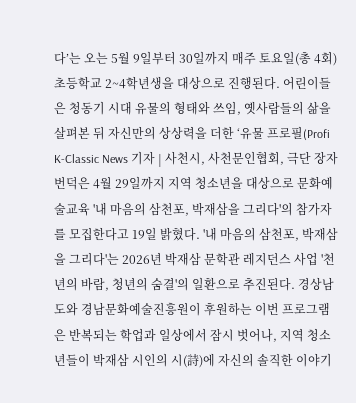다’는 오는 5월 9일부터 30일까지 매주 토요일(총 4회) 초등학교 2~4학년생을 대상으로 진행된다. 어린이들은 청동기 시대 유물의 형태와 쓰임, 옛사람들의 삶을 살펴본 뒤 자신만의 상상력을 더한 ‘유물 프로필(Profi
K-Classic News 기자 | 사천시, 사천문인협회, 극단 장자번덕은 4월 29일까지 지역 청소년을 대상으로 문화예술교육 '내 마음의 삼천포, 박재삼을 그리다'의 참가자를 모집한다고 19일 밝혔다. '내 마음의 삼천포, 박재삼을 그리다'는 2026년 박재삼 문학관 레지던스 사업 '천년의 바람, 청년의 숨결'의 일환으로 추진된다. 경상남도와 경남문화예술진흥원이 후원하는 이번 프로그램은 반복되는 학업과 일상에서 잠시 벗어나, 지역 청소년들이 박재삼 시인의 시(詩)에 자신의 솔직한 이야기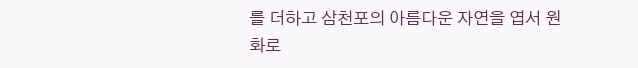를 더하고 삼천포의 아름다운 자연을 엽서 원화로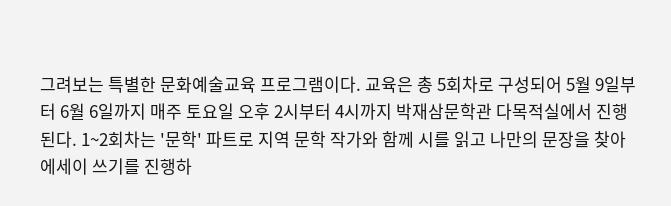그려보는 특별한 문화예술교육 프로그램이다. 교육은 총 5회차로 구성되어 5월 9일부터 6월 6일까지 매주 토요일 오후 2시부터 4시까지 박재삼문학관 다목적실에서 진행된다. 1~2회차는 '문학' 파트로 지역 문학 작가와 함께 시를 읽고 나만의 문장을 찾아 에세이 쓰기를 진행하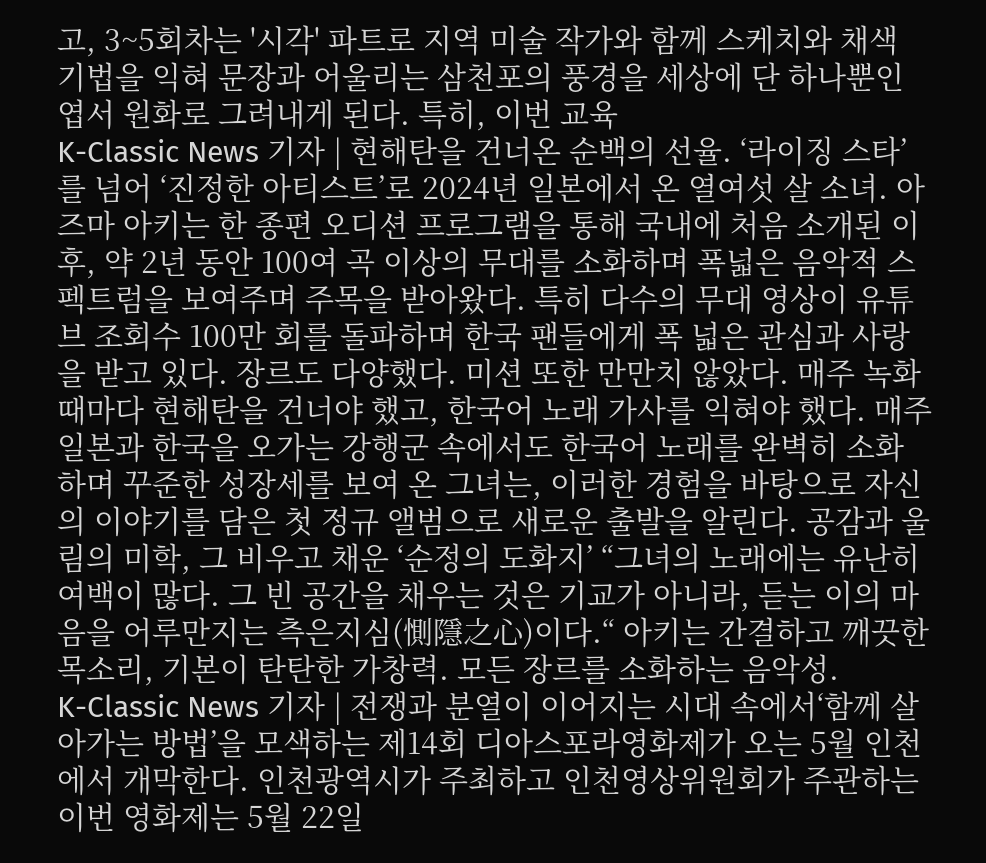고, 3~5회차는 '시각' 파트로 지역 미술 작가와 함께 스케치와 채색 기법을 익혀 문장과 어울리는 삼천포의 풍경을 세상에 단 하나뿐인 엽서 원화로 그려내게 된다. 특히, 이번 교육
K-Classic News 기자 | 현해탄을 건너온 순백의 선율. ‘라이징 스타’를 넘어 ‘진정한 아티스트’로 2024년 일본에서 온 열여섯 살 소녀. 아즈마 아키는 한 종편 오디션 프로그램을 통해 국내에 처음 소개된 이후, 약 2년 동안 100여 곡 이상의 무대를 소화하며 폭넓은 음악적 스펙트럼을 보여주며 주목을 받아왔다. 특히 다수의 무대 영상이 유튜브 조회수 100만 회를 돌파하며 한국 팬들에게 폭 넓은 관심과 사랑을 받고 있다. 장르도 다양했다. 미션 또한 만만치 않았다. 매주 녹화 때마다 현해탄을 건너야 했고, 한국어 노래 가사를 익혀야 했다. 매주 일본과 한국을 오가는 강행군 속에서도 한국어 노래를 완벽히 소화하며 꾸준한 성장세를 보여 온 그녀는, 이러한 경험을 바탕으로 자신의 이야기를 담은 첫 정규 앨범으로 새로운 출발을 알린다. 공감과 울림의 미학, 그 비우고 채운 ‘순정의 도화지’ “그녀의 노래에는 유난히 여백이 많다. 그 빈 공간을 채우는 것은 기교가 아니라, 듣는 이의 마음을 어루만지는 측은지심(惻隱之心)이다.“ 아키는 간결하고 깨끗한 목소리, 기본이 탄탄한 가창력. 모든 장르를 소화하는 음악성.
K-Classic News 기자 | 전쟁과 분열이 이어지는 시대 속에서‘함께 살아가는 방법’을 모색하는 제14회 디아스포라영화제가 오는 5월 인천에서 개막한다. 인천광역시가 주최하고 인천영상위원회가 주관하는 이번 영화제는 5월 22일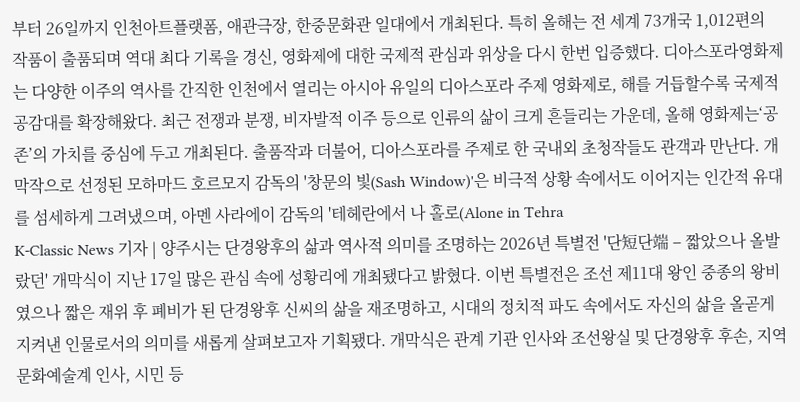부터 26일까지 인천아트플랫폼, 애관극장, 한중문화관 일대에서 개최된다. 특히 올해는 전 세계 73개국 1,012편의 작품이 출품되며 역대 최다 기록을 경신, 영화제에 대한 국제적 관심과 위상을 다시 한번 입증했다. 디아스포라영화제는 다양한 이주의 역사를 간직한 인천에서 열리는 아시아 유일의 디아스포라 주제 영화제로, 해를 거듭할수록 국제적 공감대를 확장해왔다. 최근 전쟁과 분쟁, 비자발적 이주 등으로 인류의 삶이 크게 흔들리는 가운데, 올해 영화제는‘공존’의 가치를 중심에 두고 개최된다. 출품작과 더불어, 디아스포라를 주제로 한 국내외 초청작들도 관객과 만난다. 개막작으로 선정된 모하마드 호르모지 감독의 '창문의 빛(Sash Window)'은 비극적 상황 속에서도 이어지는 인간적 유대를 섬세하게 그려냈으며, 아멘 사라에이 감독의 '테헤란에서 나 홀로(Alone in Tehra
K-Classic News 기자 | 양주시는 단경왕후의 삶과 역사적 의미를 조명하는 2026년 특별전 '단短단端 – 짧았으나 올발랐던' 개막식이 지난 17일 많은 관심 속에 성황리에 개최됐다고 밝혔다. 이번 특별전은 조선 제11대 왕인 중종의 왕비였으나 짧은 재위 후 폐비가 된 단경왕후 신씨의 삶을 재조명하고, 시대의 정치적 파도 속에서도 자신의 삶을 올곧게 지켜낸 인물로서의 의미를 새롭게 살펴보고자 기획됐다. 개막식은 관계 기관 인사와 조선왕실 및 단경왕후 후손, 지역 문화예술계 인사, 시민 등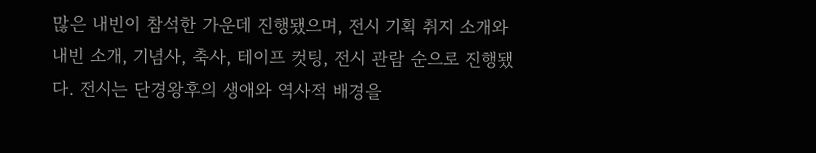많은 내빈이 참석한 가운데 진행됐으며, 전시 기획 취지 소개와 내빈 소개, 기념사, 축사, 테이프 컷팅, 전시 관람 순으로 진행됐다. 전시는 단경왕후의 생애와 역사적 배경을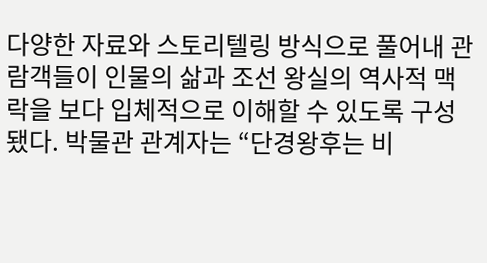다양한 자료와 스토리텔링 방식으로 풀어내 관람객들이 인물의 삶과 조선 왕실의 역사적 맥락을 보다 입체적으로 이해할 수 있도록 구성됐다. 박물관 관계자는 “단경왕후는 비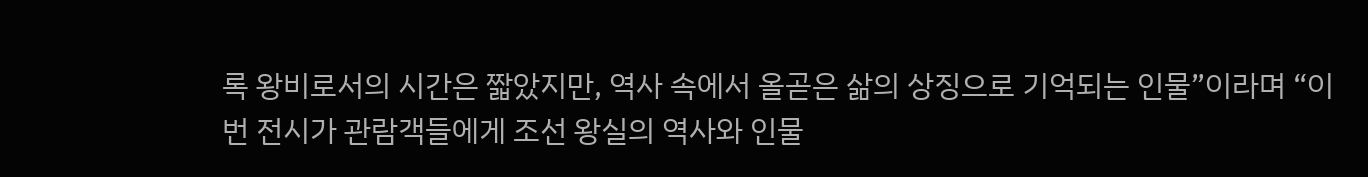록 왕비로서의 시간은 짧았지만, 역사 속에서 올곧은 삶의 상징으로 기억되는 인물”이라며 “이번 전시가 관람객들에게 조선 왕실의 역사와 인물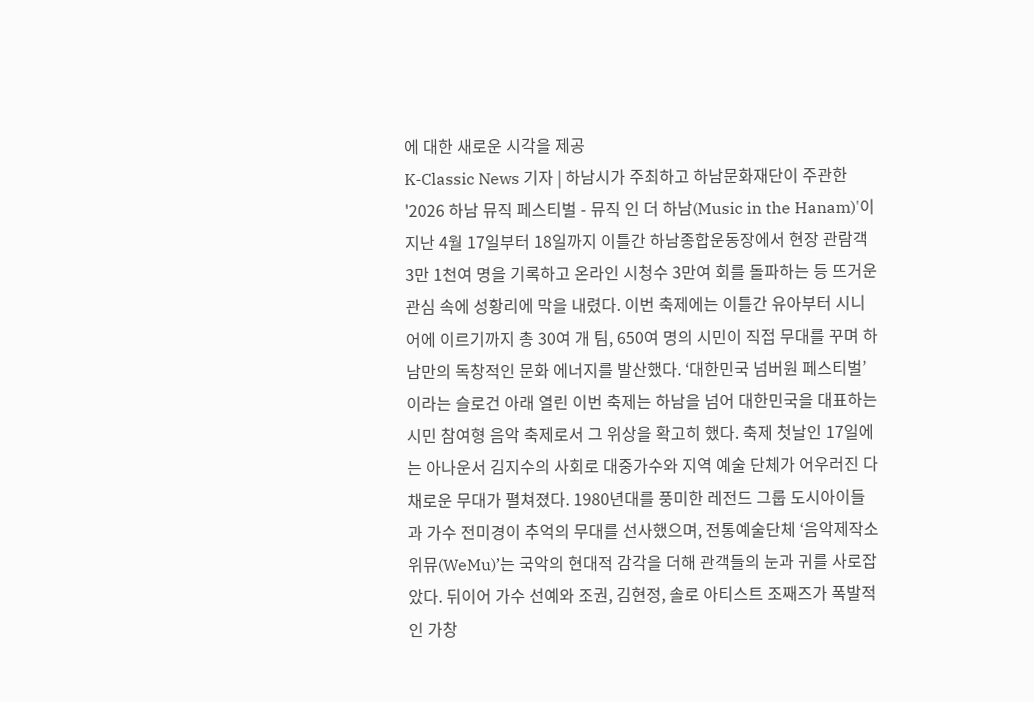에 대한 새로운 시각을 제공
K-Classic News 기자 | 하남시가 주최하고 하남문화재단이 주관한 '2026 하남 뮤직 페스티벌 - 뮤직 인 더 하남(Music in the Hanam)'이 지난 4월 17일부터 18일까지 이틀간 하남종합운동장에서 현장 관람객 3만 1천여 명을 기록하고 온라인 시청수 3만여 회를 돌파하는 등 뜨거운 관심 속에 성황리에 막을 내렸다. 이번 축제에는 이틀간 유아부터 시니어에 이르기까지 총 30여 개 팀, 650여 명의 시민이 직접 무대를 꾸며 하남만의 독창적인 문화 에너지를 발산했다. ‘대한민국 넘버원 페스티벌’이라는 슬로건 아래 열린 이번 축제는 하남을 넘어 대한민국을 대표하는 시민 참여형 음악 축제로서 그 위상을 확고히 했다. 축제 첫날인 17일에는 아나운서 김지수의 사회로 대중가수와 지역 예술 단체가 어우러진 다채로운 무대가 펼쳐졌다. 1980년대를 풍미한 레전드 그룹 도시아이들과 가수 전미경이 추억의 무대를 선사했으며, 전통예술단체 ‘음악제작소 위뮤(WeMu)’는 국악의 현대적 감각을 더해 관객들의 눈과 귀를 사로잡았다. 뒤이어 가수 선예와 조권, 김현정, 솔로 아티스트 조째즈가 폭발적인 가창